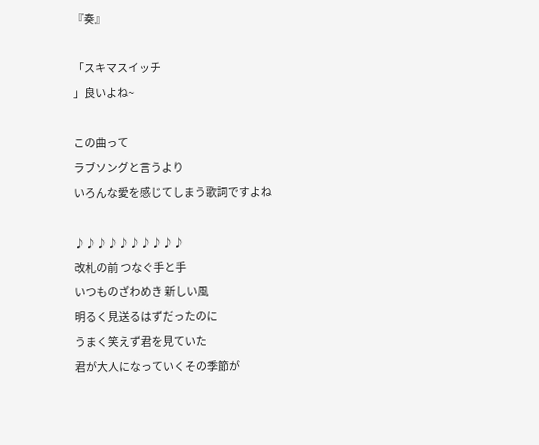『奏』

「スキマスイッチ
」良いよね~

この曲って
ラブソングと言うより
いろんな愛を感じてしまう歌詞ですよね

♪♪♪♪♪♪♪♪♪♪
改札の前 つなぐ手と手
いつものざわめき 新しい風
明るく見送るはずだったのに
うまく笑えず君を見ていた
君が大人になっていくその季節が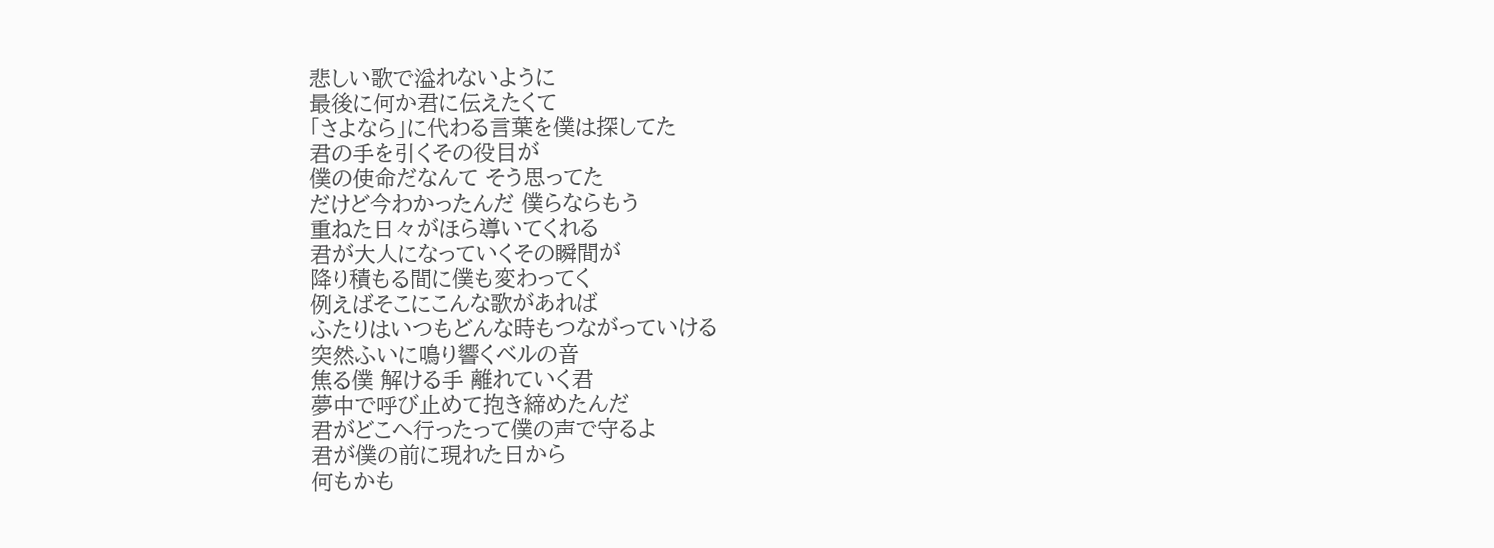悲しい歌で溢れないように
最後に何か君に伝えたくて
「さよなら」に代わる言葉を僕は探してた
君の手を引くその役目が
僕の使命だなんて そう思ってた
だけど今わかったんだ 僕らならもう
重ねた日々がほら導いてくれる
君が大人になっていくその瞬間が
降り積もる間に僕も変わってく
例えばそこにこんな歌があれば
ふたりはいつもどんな時もつながっていける
突然ふいに鳴り響くベルの音
焦る僕 解ける手 離れていく君
夢中で呼び止めて抱き締めたんだ
君がどこへ行ったって僕の声で守るよ
君が僕の前に現れた日から
何もかも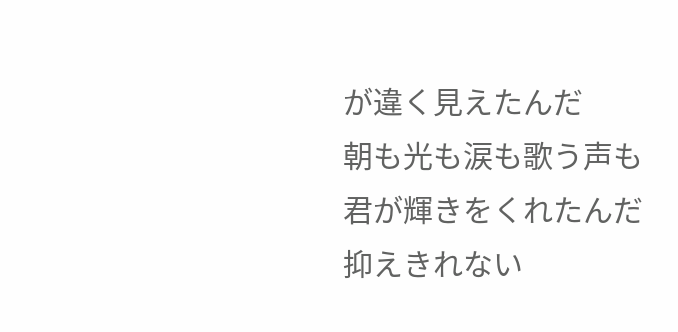が違く見えたんだ
朝も光も涙も歌う声も
君が輝きをくれたんだ
抑えきれない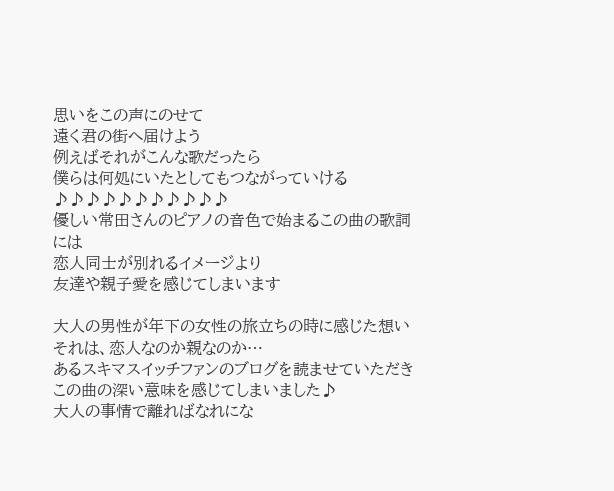思いをこの声にのせて
遠く君の街へ届けよう
例えばそれがこんな歌だったら
僕らは何処にいたとしてもつながっていける
♪♪♪♪♪♪♪♪♪♪♪
優しい常田さんのピアノの音色で始まるこの曲の歌詞には
恋人同士が別れるイメージより
友達や親子愛を感じてしまいます

大人の男性が年下の女性の旅立ちの時に感じた想い
それは、恋人なのか親なのか…
あるスキマスイッチファンのブログを読ませていただき
この曲の深い意味を感じてしまいました♪
大人の事情で離ればなれにな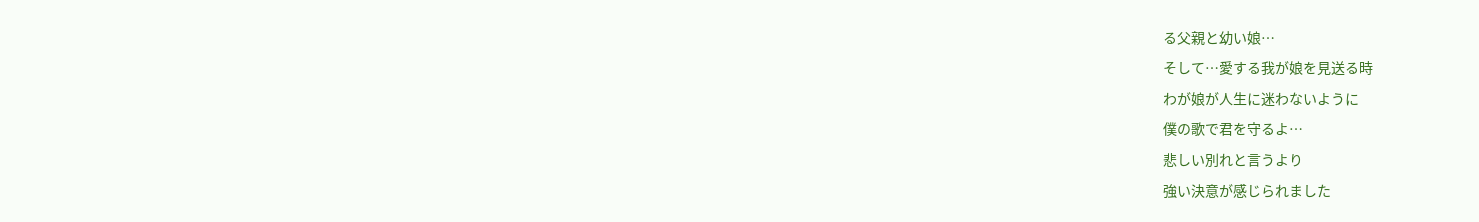る父親と幼い娘…
そして…愛する我が娘を見送る時
わが娘が人生に迷わないように
僕の歌で君を守るよ…
悲しい別れと言うより
強い決意が感じられました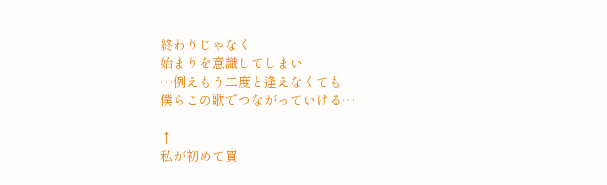終わりじゃなく
始まりを意識してしまい
…例えもう二度と逢えなくても
僕らこの歌でつながっていける…

↑
私が初めて買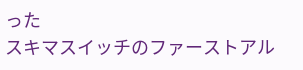った
スキマスイッチのファーストアル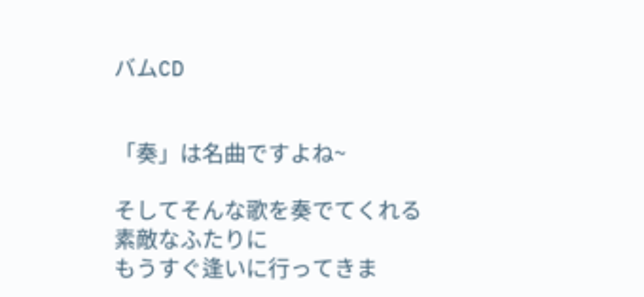バムCD


「奏」は名曲ですよね~

そしてそんな歌を奏でてくれる
素敵なふたりに
もうすぐ逢いに行ってきま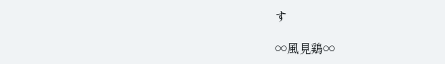す

∞風見鶏∞